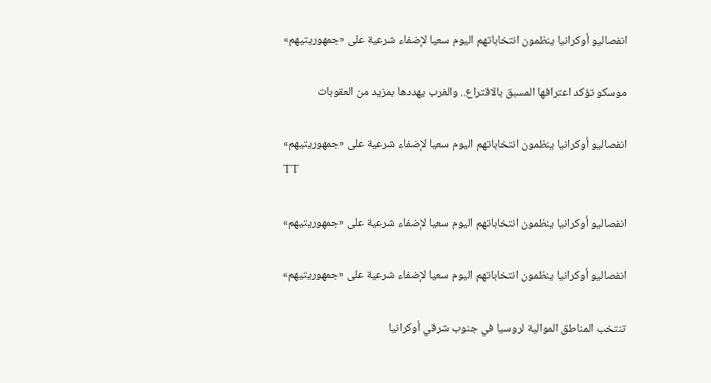انفصاليو أوكرانيا ينظمون انتخاباتهم اليوم سعيا لإضفاء شرعية على «جمهوريتيهم»

موسكو تؤكد اعترافها المسبق بالاقتراع.. والغرب يهددها بمزيد من العقوبات

انفصاليو أوكرانيا ينظمون انتخاباتهم اليوم سعيا لإضفاء شرعية على «جمهوريتيهم»
TT

انفصاليو أوكرانيا ينظمون انتخاباتهم اليوم سعيا لإضفاء شرعية على «جمهوريتيهم»

انفصاليو أوكرانيا ينظمون انتخاباتهم اليوم سعيا لإضفاء شرعية على «جمهوريتيهم»

تنتخب المناطق الموالية لروسيا في جنوب شرقي أوكرانيا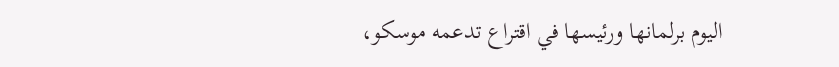اليوم برلمانها ورئيسها في اقتراع تدعمه موسكو،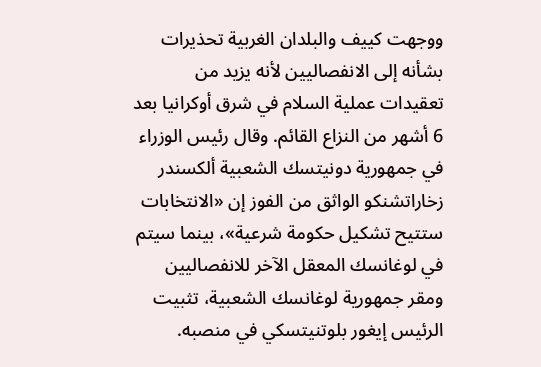ووجهت كييف والبلدان الغربية تحذيرات بشأنه إلى الانفصاليين لأنه يزيد من تعقيدات عملية السلام في شرق أوكرانيا بعد 6 أشهر من النزاع القائم. وقال رئيس الوزراء في جمهورية دونيتسك الشعبية ألكسندر زخاراتشنكو الواثق من الفوز إن «الانتخابات ستتيح تشكيل حكومة شرعية»، بينما سيتم في لوغانسك المعقل الآخر للانفصاليين ومقر جمهورية لوغانسك الشعبية، تثبيت الرئيس إيغور بلوتنيتسكي في منصبه.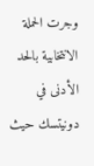وجرت الحملة الانتخابية بالحد الأدنى في دونيتسك حيث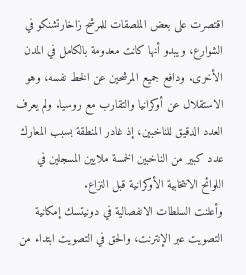اقتصرت على بعض الملصقات للمرشح زاخارتشنكو في الشوارع، ويبدو أنها كانت معدومة بالكامل في المدن الأخرى. ودافع جميع المرشحين عن الخط نفسه، وهو الاستقلال عن أوكرانيا والتقارب مع روسيا. ولم يعرف العدد الدقيق للناخبين، إذ غادر المنطقة بسبب المعارك عدد كبير من الناخبين الخمسة ملايين المسجلين في اللوائح الانتخابية الأوكرانية قبل النزاع.
وأعلنت السلطات الانفصالية في دونيتسك إمكانية التصويت عبر الإنترنت، والحق في التصويت ابتداء من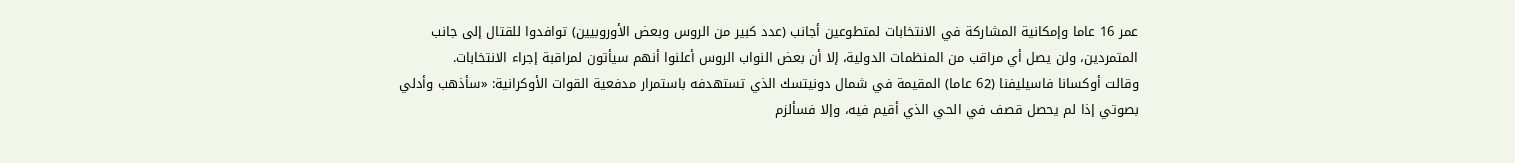عمر 16 عاما وإمكانية المشاركة في الانتخابات لمتطوعين أجانب (عدد كبير من الروس وبعض الأوروبيين) توافدوا للقتال إلى جانب المتمردين، ولن يصل أي مراقب من المنظمات الدولية، إلا أن بعض النواب الروس أعلنوا أنهم سيأتون لمراقبة إجراء الانتخابات.
وقالت أوكسانا فاسيليفنا (62 عاما) المقيمة في شمال دونيتسك الذي تستهدفه باستمرار مدفعية القوات الأوكرانية: «سأذهب وأدلي بصوتي إذا لم يحصل قصف في الحي الذي أقيم فيه، وإلا فسألزم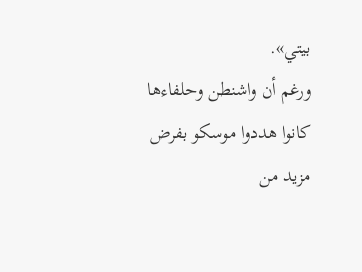بيتي».
ورغم أن واشنطن وحلفاءها كانوا هددوا موسكو بفرض مزيد من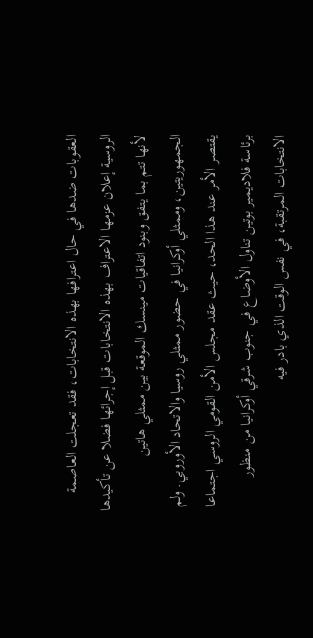العقوبات ضدها في حال اعترافها بهذه الانتخابات، فقد تعجلت العاصمة الروسية إعلان عزمها الاعتراف بهذه الانتخابات قبل إجرائها فضلا عن تأكيدها لأنها تتم بما يتفق وبنود اتفاقيات مينسك الموقعة بين ممثلي هاتين الجمهوريتين، وممثلي أوكرانيا في حضور ممثلي روسيا والاتحاد الأوروبي. ولم يقتصر الأمر عند هذا الحد، حيث عقد مجلس الأمن القومي الروسي اجتماعا برئاسة فلاديمير بوتين تناول الأوضاع في جنوب شرقي أوكرانيا من منظور الانتخابات المرتقبة، في نفس الوقت الذي بادر فيه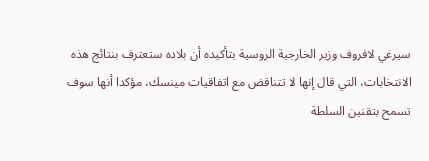سيرغي لافروف وزير الخارجية الروسية بتأكيده أن بلاده ستعترف بنتائج هذه الانتخابات، التي قال إنها لا تتناقض مع اتفاقيات مينسك، مؤكدا أنها سوف تسمح بتقنين السلطة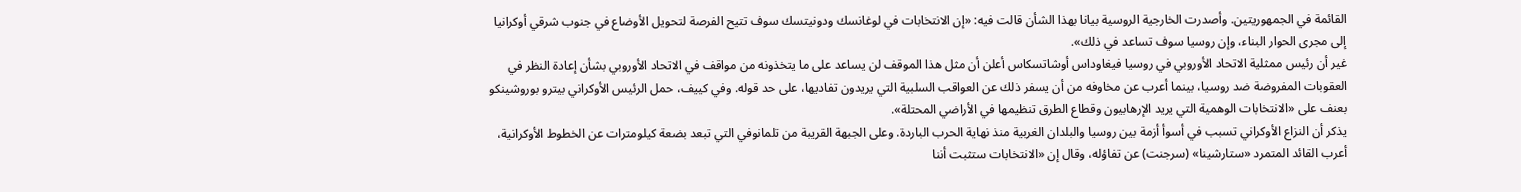القائمة في الجمهوريتين. وأصدرت الخارجية الروسية بيانا بهذا الشأن قالت فيه: «إن الانتخابات في لوغانسك ودونيتسك سوف تتيح الفرصة لتحويل الأوضاع في جنوب شرقي أوكرانيا إلى مجرى الحوار البناء، وإن روسيا سوف تساعد في ذلك».
غير أن رئيس ممثلية الاتحاد الأوروبي في روسيا فيغاوداس أوشاتسكاس أعلن أن مثل هذا الموقف لن يساعد على ما يتخذونه من مواقف في الاتحاد الأوروبي بشأن إعادة النظر في العقوبات المفروضة ضد روسيا، بينما أعرب عن مخاوفه من أن يسفر ذلك عن العواقب السلبية التي يريدون تفاديها، على حد قوله. وفي كييف، حمل الرئيس الأوكراني بيترو بوروشينكو بعنف على «الانتخابات الوهمية التي يريد الإرهابيون وقطاع الطرق تنظيمها في الأراضي المحتلة».
يذكر أن النزاع الأوكراني تسبب في أسوأ أزمة بين روسيا والبلدان الغربية منذ نهاية الحرب الباردة. وعلى الجبهة القريبة من تلمانوفي التي تبعد بضعة كيلومترات عن الخطوط الأوكرانية، أعرب القائد المتمرد «ستارشينا» (سرجنت) عن تفاؤله، وقال إن «الانتخابات ستثبت أننا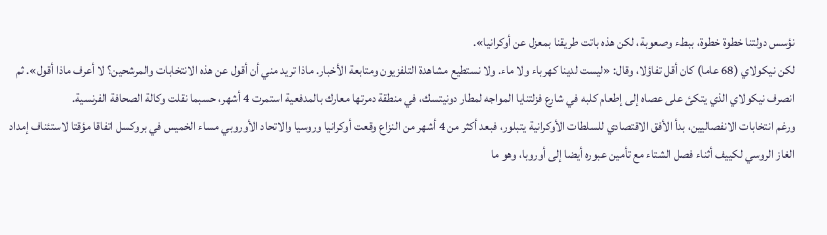نؤسس دولتنا خطوة خطوة، ببطء وصعوبة، لكن هذه باتت طريقنا بمعزل عن أوكرانيا».
لكن نيكولاي (68 عاما) كان أقل تفاؤلا، وقال: «ليست لدينا كهرباء ولا ماء. ولا نستطيع مشاهدة التلفزيون ومتابعة الأخبار. ماذا تريد مني أن أقول عن هذه الانتخابات والمرشحين؟ لا أعرف ماذا أقول». ثم انصرف نيكولاي الذي يتكئ على عصاه إلى إطعام كلبه في شارع فزلتنايا المواجه لمطار دونيتسك، في منطقة دمرتها معارك بالمدفعية استمرت 4 أشهر، حسبما نقلت وكالة الصحافة الفرنسية.
ورغم انتخابات الانفصاليين، بدأ الأفق الاقتصادي للسلطات الأوكرانية يتبلور، فبعد أكثر من 4 أشهر من النزاع وقعت أوكرانيا وروسيا والاتحاد الأوروبي مساء الخميس في بروكسل اتفاقا مؤقتا لاستئناف إمداد الغاز الروسي لكييف أثناء فصل الشتاء مع تأمين عبوره أيضا إلى أوروبا، وهو ما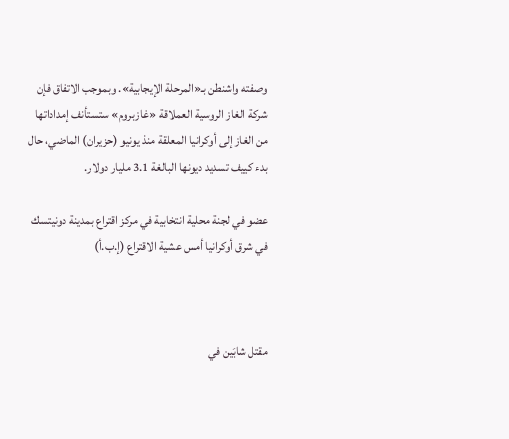وصفته واشنطن بـ«المرحلة الإيجابية». وبموجب الاتفاق فإن شركة الغاز الروسية العملاقة «غازبروم» ستستأنف إمداداتها من الغاز إلى أوكرانيا المعلقة منذ يونيو (حزيران) الماضي، حال بدء كييف تسديد ديونها البالغة 3.1 مليار دولار.

عضو في لجنة محلية انتخابية في مركز اقتراع بمدينة دونيتسك في شرق أوكرانيا أمس عشية الاقتراع (إ.ب.أ)



مقتل شابَين في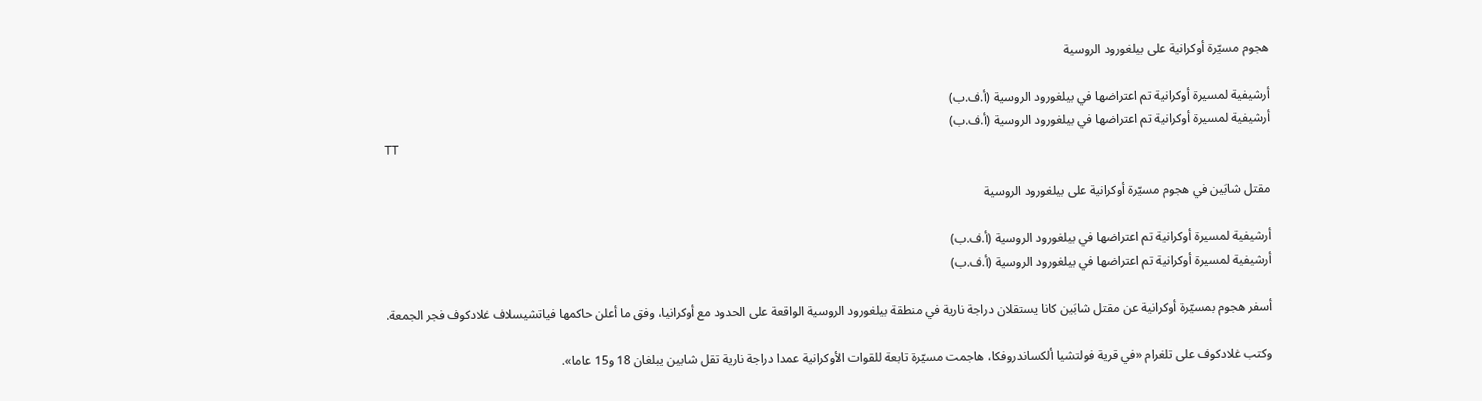هجوم مسيّرة أوكرانية على بيلغورود الروسية

أرشيفية لمسيرة أوكرانية تم اعتراضها في بيلغورود الروسية (أ.ف.ب)
أرشيفية لمسيرة أوكرانية تم اعتراضها في بيلغورود الروسية (أ.ف.ب)
TT

مقتل شابَين في هجوم مسيّرة أوكرانية على بيلغورود الروسية

أرشيفية لمسيرة أوكرانية تم اعتراضها في بيلغورود الروسية (أ.ف.ب)
أرشيفية لمسيرة أوكرانية تم اعتراضها في بيلغورود الروسية (أ.ف.ب)

أسفر هجوم بمسيّرة أوكرانية عن مقتل شابَين كانا يستقلان دراجة نارية في منطقة بيلغورود الروسية الواقعة على الحدود مع أوكرانيا، وفق ما أعلن حاكمها فياتشيسلاف غلادكوف فجر الجمعة.

وكتب غلادكوف على تلغرام «في قرية فولتشيا ألكساندروفكا، هاجمت مسيّرة تابعة للقوات الأوكرانية عمدا دراجة نارية تقل شابين يبلغان 18 و15 عاما».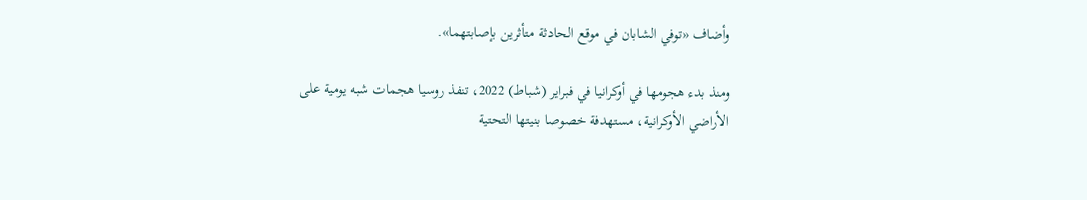وأضاف «توفي الشابان في موقع الحادثة متأثرين بإصابتهما».

ومنذ بدء هجومها في أوكرانيا في فبراير (شباط) 2022، تنفذ روسيا هجمات شبه يومية على الأراضي الأوكرانية، مستهدفة خصوصا بنيتها التحتية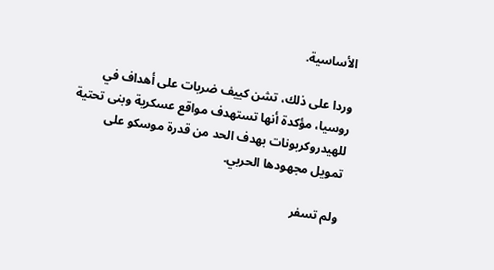الأساسية.

وردا على ذلك، تشن كييف ضربات على أهداف في روسيا، مؤكدة أنها تستهدف مواقع عسكرية وبنى تحتية للهيدروكربونات بهدف الحد من قدرة موسكو على تمويل مجهودها الحربي.

ولم تسفر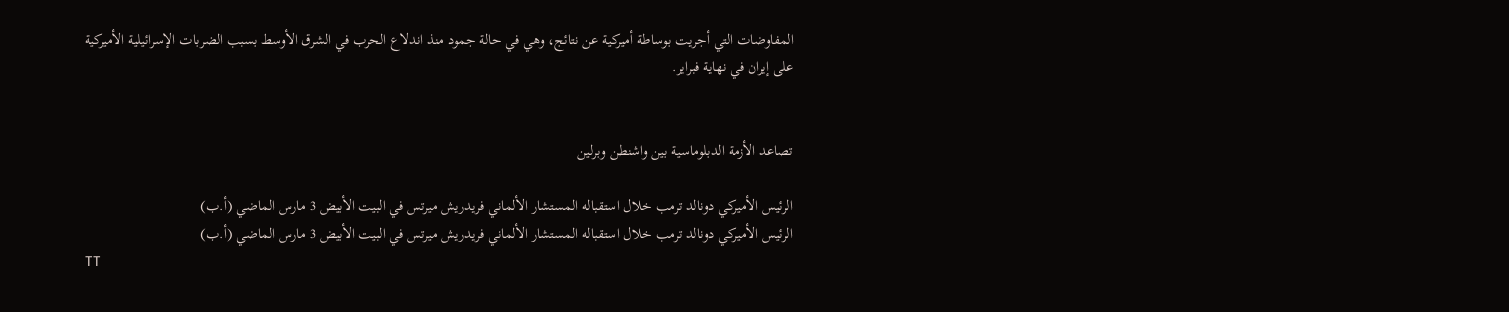المفاوضات التي أجريت بوساطة أميركية عن نتائج، وهي في حالة جمود منذ اندلاع الحرب في الشرق الأوسط بسبب الضربات الإسرائيلية الأميركية على إيران في نهاية فبراير.


تصاعد الأزمة الدبلوماسية بين واشنطن وبرلين

الرئيس الأميركي دونالد ترمب خلال استقباله المستشار الألماني فريدريش ميرتس في البيت الأبيض 3 مارس الماضي (أ.ب)
الرئيس الأميركي دونالد ترمب خلال استقباله المستشار الألماني فريدريش ميرتس في البيت الأبيض 3 مارس الماضي (أ.ب)
TT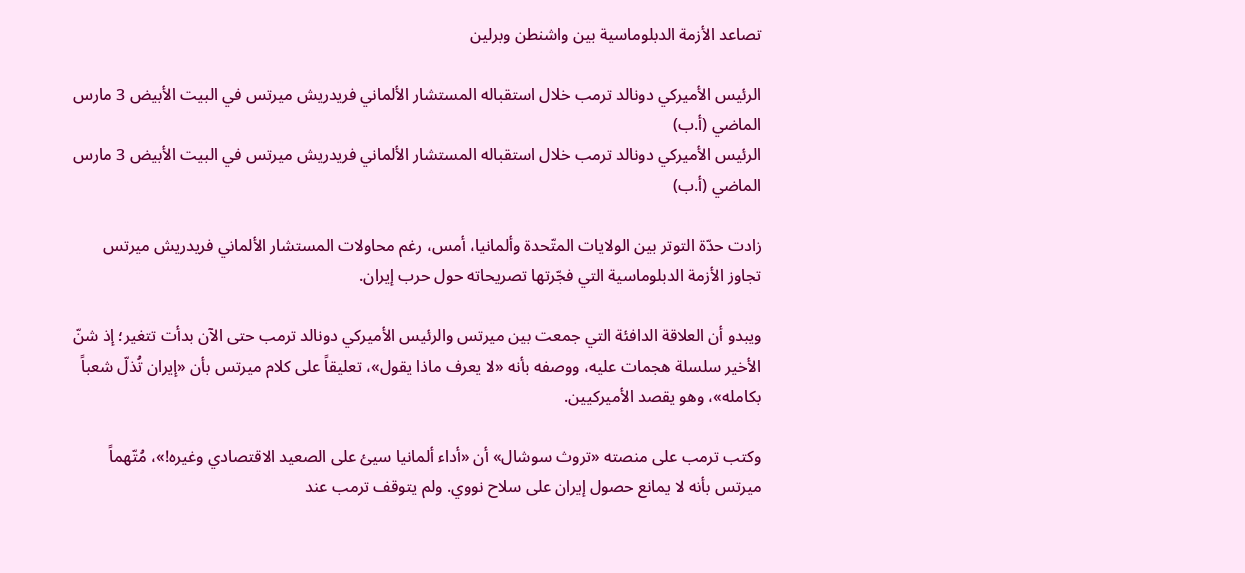تصاعد الأزمة الدبلوماسية بين واشنطن وبرلين

الرئيس الأميركي دونالد ترمب خلال استقباله المستشار الألماني فريدريش ميرتس في البيت الأبيض 3 مارس الماضي (أ.ب)
الرئيس الأميركي دونالد ترمب خلال استقباله المستشار الألماني فريدريش ميرتس في البيت الأبيض 3 مارس الماضي (أ.ب)

زادت حدّة التوتر بين الولايات المتّحدة وألمانيا، أمس، رغم محاولات المستشار الألماني فريدريش ميرتس تجاوز الأزمة الدبلوماسية التي فجّرتها تصريحاته حول حرب إيران.

ويبدو أن العلاقة الدافئة التي جمعت بين ميرتس والرئيس الأميركي دونالد ترمب حتى الآن بدأت تتغير؛ إذ شنّ الأخير سلسلة هجمات عليه، ووصفه بأنه «لا يعرف ماذا يقول»، تعليقاً على كلام ميرتس بأن «إيران تُذلّ شعباً بكامله»، وهو يقصد الأميركيين.

وكتب ترمب على منصته «تروث سوشال» أن «أداء ألمانيا سيئ على الصعيد الاقتصادي وغيره!»، مُتّهماً ميرتس بأنه لا يمانع حصول إيران على سلاح نووي. ولم يتوقف ترمب عند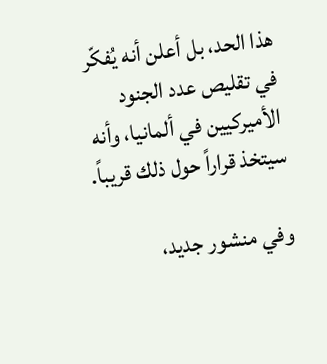هذا الحد، بل أعلن أنه يُفكّر في تقليص عدد الجنود الأميركيين في ألمانيا، وأنه سيتخذ قراراً حول ذلك قريباً.

وفي منشور جديد،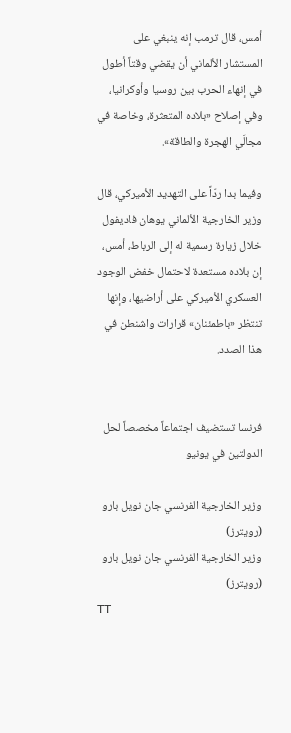أمس، قال ترمب إنه ينبغي على المستشار الألماني أن يقضي وقتاً أطول في إنهاء الحرب بين روسيا وأوكرانيا، وفي إصلاح «بلاده المتعثرة، وخاصة في مجالَي الهجرة والطاقة».

وفيما بدا ردّاً على التهديد الأميركي، قال وزير الخارجية الألماني يوهان فاديفول خلال زيارة رسمية له إلى الرباط، أمس، إن بلاده مستعدة لاحتمال خفض الوجود العسكري الأميركي على أراضيها، وإنها تنتظر «باطمئنان» قرارات واشنطن في هذا الصدد.


فرنسا تستضيف اجتماعاً مخصصاً لحل الدولتين في يونيو

وزير الخارجية الفرنسي جان نويل بارو (رويترز)
وزير الخارجية الفرنسي جان نويل بارو (رويترز)
TT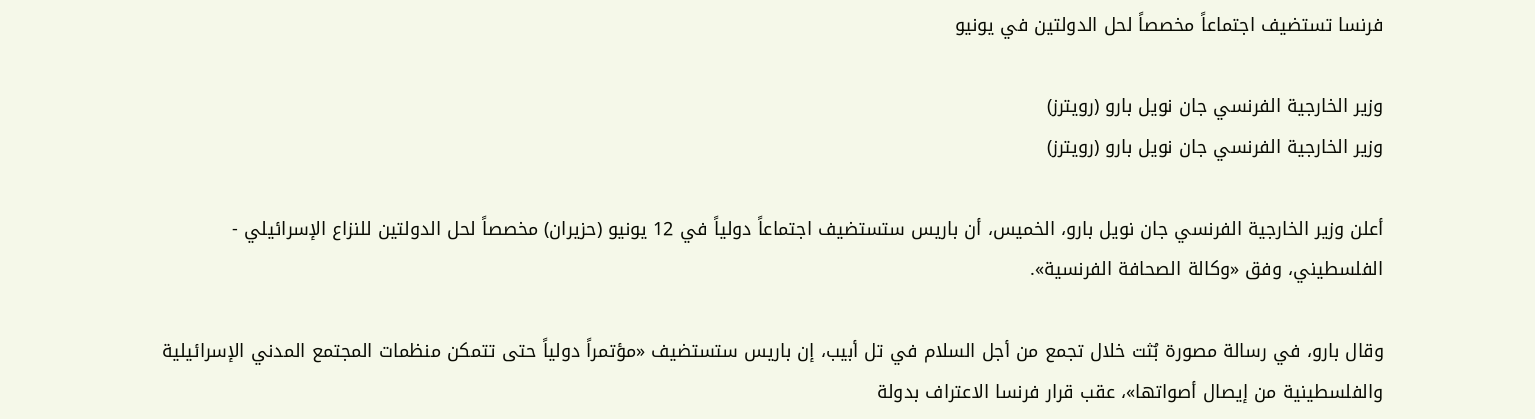فرنسا تستضيف اجتماعاً مخصصاً لحل الدولتين في يونيو

وزير الخارجية الفرنسي جان نويل بارو (رويترز)
وزير الخارجية الفرنسي جان نويل بارو (رويترز)

أعلن وزير الخارجية الفرنسي جان نويل بارو، الخميس، أن باريس ستستضيف اجتماعاً دولياً في 12 يونيو (حزيران) مخصصاً لحل الدولتين للنزاع الإسرائيلي - الفلسطيني، وفق «وكالة الصحافة الفرنسية».

وقال بارو، في رسالة مصورة بُثت خلال تجمع من أجل السلام في تل أبيب، إن باريس ستستضيف «مؤتمراً دولياً حتى تتمكن منظمات المجتمع المدني الإسرائيلية والفلسطينية من إيصال أصواتها»، عقب قرار فرنسا الاعتراف بدولة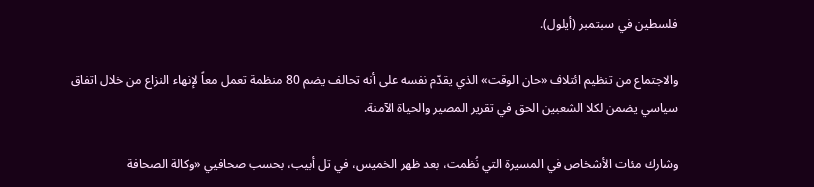فلسطين في سبتمبر (أيلول).

والاجتماع من تنظيم ائتلاف «حان الوقت» الذي يقدّم نفسه على أنه تحالف يضم 80 منظمة تعمل معاً لإنهاء النزاع من خلال اتفاق سياسي يضمن لكلا الشعبين الحق في تقرير المصير والحياة الآمنة.

وشارك مئات الأشخاص في المسيرة التي نُظمت، بعد ظهر الخميس، في تل أبيب، بحسب صحافيي «وكالة الصحافة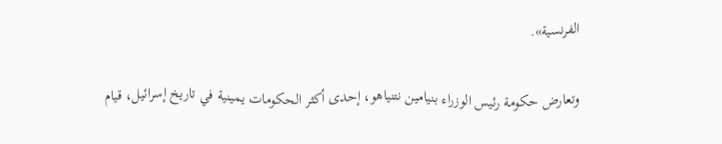الفرنسية».

وتعارض حكومة رئيس الوزراء بنيامين نتنياهو، إحدى أكثر الحكومات يمينية في تاريخ إسرائيل، قيام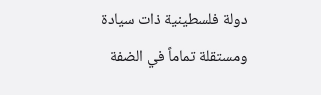دولة فلسطينية ذات سيادة ومستقلة تماماً في الضفة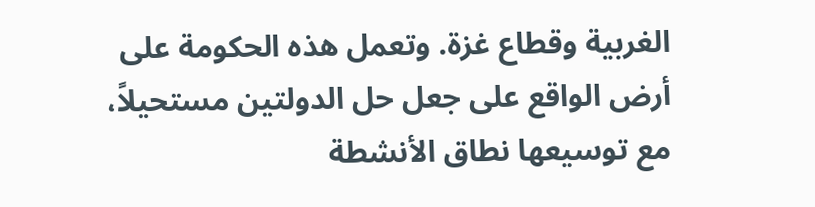الغربية وقطاع غزة. وتعمل هذه الحكومة على أرض الواقع على جعل حل الدولتين مستحيلاً، مع توسيعها نطاق الأنشطة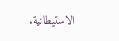الاستيطانية.